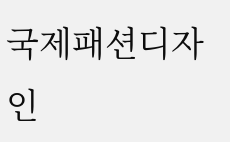국제패션디자인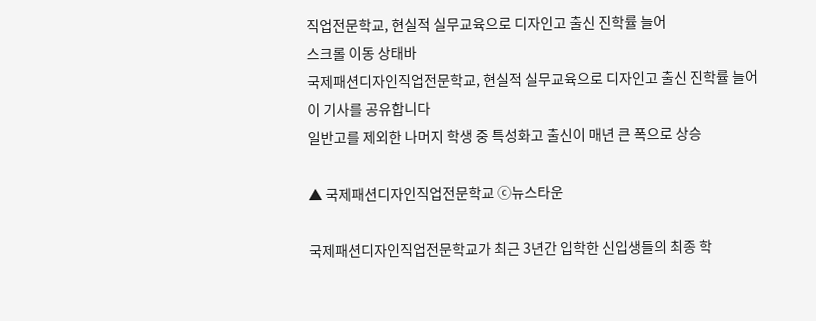직업전문학교, 현실적 실무교육으로 디자인고 출신 진학률 늘어
스크롤 이동 상태바
국제패션디자인직업전문학교, 현실적 실무교육으로 디자인고 출신 진학률 늘어
이 기사를 공유합니다
일반고를 제외한 나머지 학생 중 특성화고 출신이 매년 큰 폭으로 상승

▲ 국제패션디자인직업전문학교 ⓒ뉴스타운

국제패션디자인직업전문학교가 최근 3년간 입학한 신입생들의 최종 학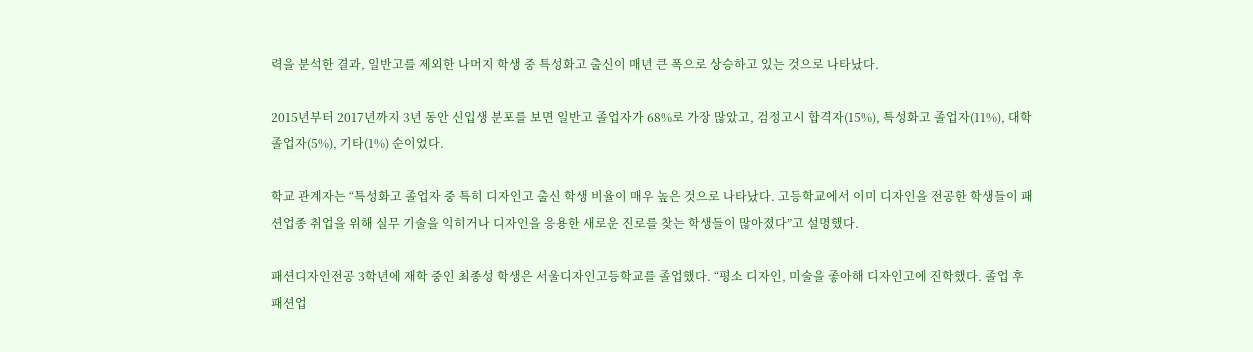력을 분석한 결과, 일반고를 제외한 나머지 학생 중 특성화고 출신이 매년 큰 폭으로 상승하고 있는 것으로 나타났다.

2015년부터 2017년까지 3년 동안 신입생 분포를 보면 일반고 졸업자가 68%로 가장 많았고, 검정고시 합격자(15%), 특성화고 졸업자(11%), 대학 졸업자(5%), 기타(1%) 순이었다.

학교 관계자는 “특성화고 졸업자 중 특히 디자인고 출신 학생 비율이 매우 높은 것으로 나타났다. 고등학교에서 이미 디자인을 전공한 학생들이 패션업종 취업을 위해 실무 기술을 익히거나 디자인을 응용한 새로운 진로를 찾는 학생들이 많아졌다”고 설명했다.

패션디자인전공 3학년에 재학 중인 최종성 학생은 서울디자인고등학교를 졸업했다. “평소 디자인, 미술을 좋아해 디자인고에 진학했다. 졸업 후 패션업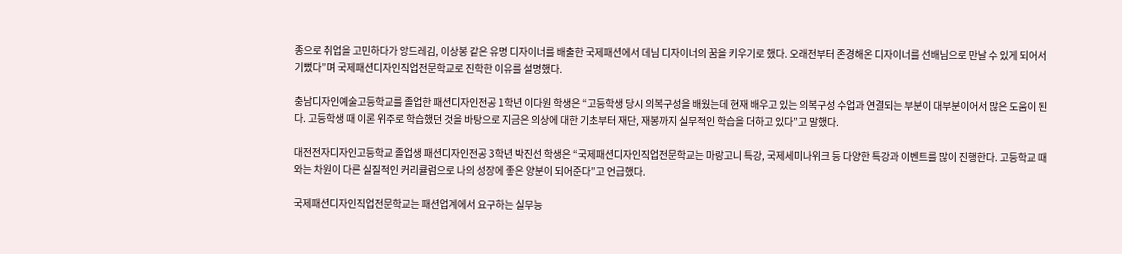종으로 취업을 고민하다가 앙드레김, 이상봉 같은 유명 디자이너를 배출한 국제패션에서 데님 디자이너의 꿈을 키우기로 했다. 오래전부터 존경해온 디자이너를 선배님으로 만날 수 있게 되어서 기뻤다”며 국제패션디자인직업전문학교로 진학한 이유를 설명했다.

충남디자인예술고등학교를 졸업한 패션디자인전공 1학년 이다원 학생은 “고등학생 당시 의복구성을 배웠는데 현재 배우고 있는 의복구성 수업과 연결되는 부분이 대부분이어서 많은 도움이 된다. 고등학생 때 이론 위주로 학습했던 것을 바탕으로 지금은 의상에 대한 기초부터 재단, 재봉까지 실무적인 학습을 더하고 있다”고 말했다.

대전전자디자인고등학교 졸업생 패션디자인전공 3학년 박진선 학생은 “국제패션디자인직업전문학교는 마랑고니 특강, 국제세미나위크 등 다양한 특강과 이벤트를 많이 진행한다. 고등학교 때와는 차원이 다른 실질적인 커리큘럼으로 나의 성장에 좋은 양분이 되어준다”고 언급했다.

국제패션디자인직업전문학교는 패션업계에서 요구하는 실무능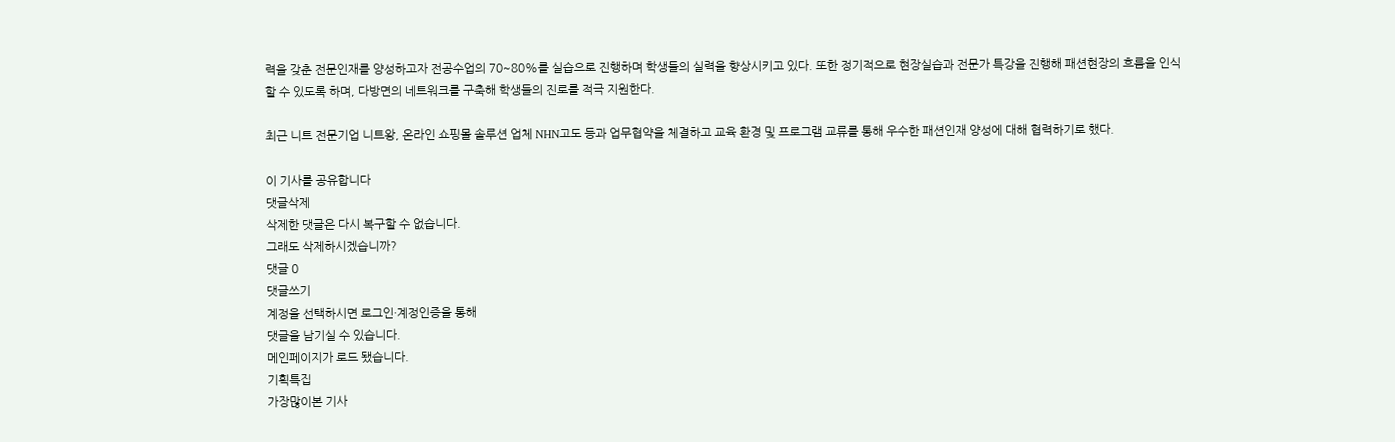력을 갖춘 전문인재를 양성하고자 전공수업의 70~80%를 실습으로 진행하며 학생들의 실력을 향상시키고 있다. 또한 정기적으로 현장실습과 전문가 특강을 진행해 패션현장의 흐름을 인식할 수 있도록 하며, 다방면의 네트워크를 구축해 학생들의 진로를 적극 지원한다.

최근 니트 전문기업 니트왕, 온라인 쇼핑몰 솔루션 업체 NHN고도 등과 업무협약을 체결하고 교육 환경 및 프로그램 교류를 통해 우수한 패션인재 양성에 대해 협력하기로 했다.

이 기사를 공유합니다
댓글삭제
삭제한 댓글은 다시 복구할 수 없습니다.
그래도 삭제하시겠습니까?
댓글 0
댓글쓰기
계정을 선택하시면 로그인·계정인증을 통해
댓글을 남기실 수 있습니다.
메인페이지가 로드 됐습니다.
기획특집
가장많이본 기사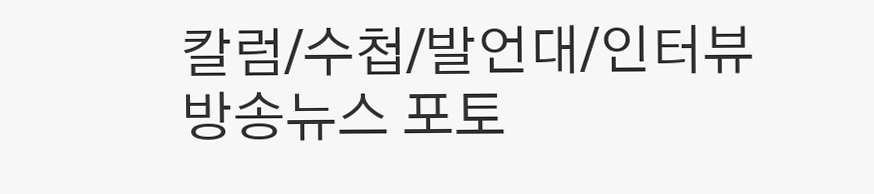칼럼/수첩/발언대/인터뷰
방송뉴스 포토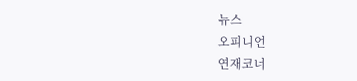뉴스
오피니언
연재코너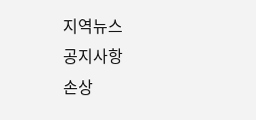지역뉴스
공지사항
손상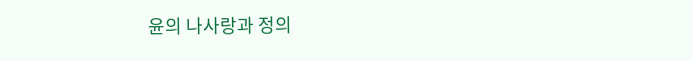윤의 나사랑과 정의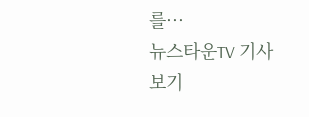를···
뉴스타운TV 기사보기